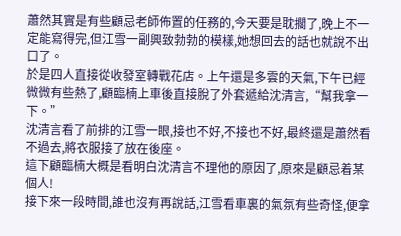蕭然其實是有些顧忌老師佈置的任務的,今天要是耽擱了,晚上不一定能寫得完,但江雪一副興致勃勃的模樣,她想回去的話也就說不出口了。
於是四人直接從收發室轉戰花店。上午還是多雲的天氣,下午已經微微有些熱了,顧臨楠上車後直接脫了外套遞給沈清言,“幫我拿一下。”
沈清言看了前排的江雪一眼,接也不好,不接也不好,最終還是蕭然看不過去,將衣服接了放在後座。
這下顧臨楠大概是看明白沈清言不理他的原因了,原來是顧忌着某個人!
接下來一段時間,誰也沒有再說話,江雪看車裏的氣氛有些奇怪,便拿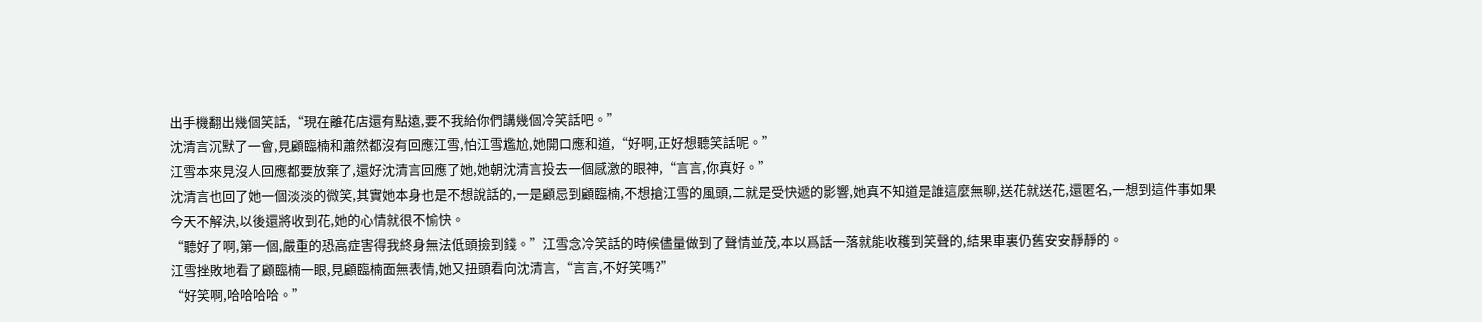出手機翻出幾個笑話,“現在離花店還有點遠,要不我給你們講幾個冷笑話吧。”
沈清言沉默了一會,見顧臨楠和蕭然都沒有回應江雪,怕江雪尷尬,她開口應和道,“好啊,正好想聽笑話呢。”
江雪本來見沒人回應都要放棄了,還好沈清言回應了她,她朝沈清言投去一個感激的眼神,“言言,你真好。”
沈清言也回了她一個淡淡的微笑,其實她本身也是不想說話的,一是顧忌到顧臨楠,不想搶江雪的風頭,二就是受快遞的影響,她真不知道是誰這麼無聊,送花就送花,還匿名,一想到這件事如果今天不解決,以後還將收到花,她的心情就很不愉快。
“聽好了啊,第一個,嚴重的恐高症害得我終身無法低頭撿到錢。”江雪念冷笑話的時候儘量做到了聲情並茂,本以爲話一落就能收穫到笑聲的,結果車裏仍舊安安靜靜的。
江雪挫敗地看了顧臨楠一眼,見顧臨楠面無表情,她又扭頭看向沈清言,“言言,不好笑嗎?”
“好笑啊,哈哈哈哈。”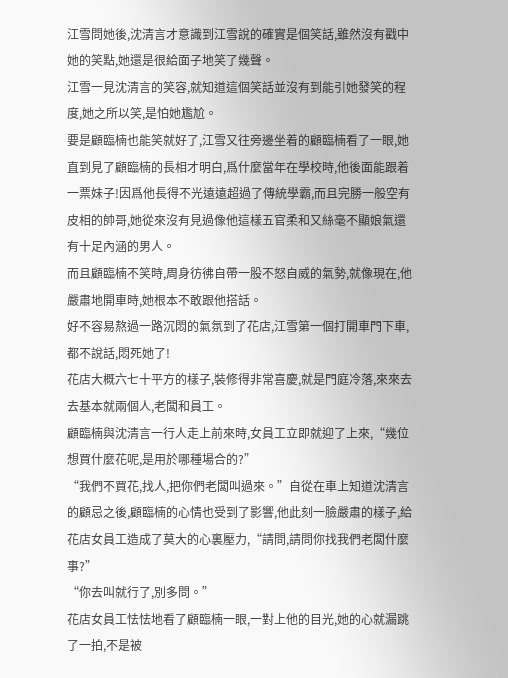江雪問她後,沈清言才意識到江雪說的確實是個笑話,雖然沒有戳中她的笑點,她還是很給面子地笑了幾聲。
江雪一見沈清言的笑容,就知道這個笑話並沒有到能引她發笑的程度,她之所以笑,是怕她尷尬。
要是顧臨楠也能笑就好了,江雪又往旁邊坐着的顧臨楠看了一眼,她直到見了顧臨楠的長相才明白,爲什麼當年在學校時,他後面能跟着一票妹子!因爲他長得不光遠遠超過了傳統學霸,而且完勝一般空有皮相的帥哥,她從來沒有見過像他這樣五官柔和又絲毫不顯娘氣還有十足內涵的男人。
而且顧臨楠不笑時,周身彷彿自帶一股不怒自威的氣勢,就像現在,他嚴肅地開車時,她根本不敢跟他搭話。
好不容易熬過一路沉悶的氣氛到了花店,江雪第一個打開車門下車,都不說話,悶死她了!
花店大概六七十平方的樣子,裝修得非常喜慶,就是門庭冷落,來來去去基本就兩個人,老闆和員工。
顧臨楠與沈清言一行人走上前來時,女員工立即就迎了上來,“幾位想買什麼花呢,是用於哪種場合的?”
“我們不買花,找人,把你們老闆叫過來。”自從在車上知道沈清言的顧忌之後,顧臨楠的心情也受到了影響,他此刻一臉嚴肅的樣子,給花店女員工造成了莫大的心裏壓力,“請問,請問你找我們老闆什麼事?”
“你去叫就行了,別多問。”
花店女員工怯怯地看了顧臨楠一眼,一對上他的目光,她的心就漏跳了一拍,不是被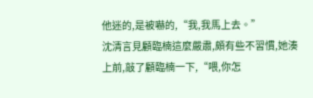他迷的,是被嚇的,“我,我馬上去。”
沈清言見顧臨楠這麼嚴肅,頗有些不習慣,她湊上前,敲了顧臨楠一下,“喂,你怎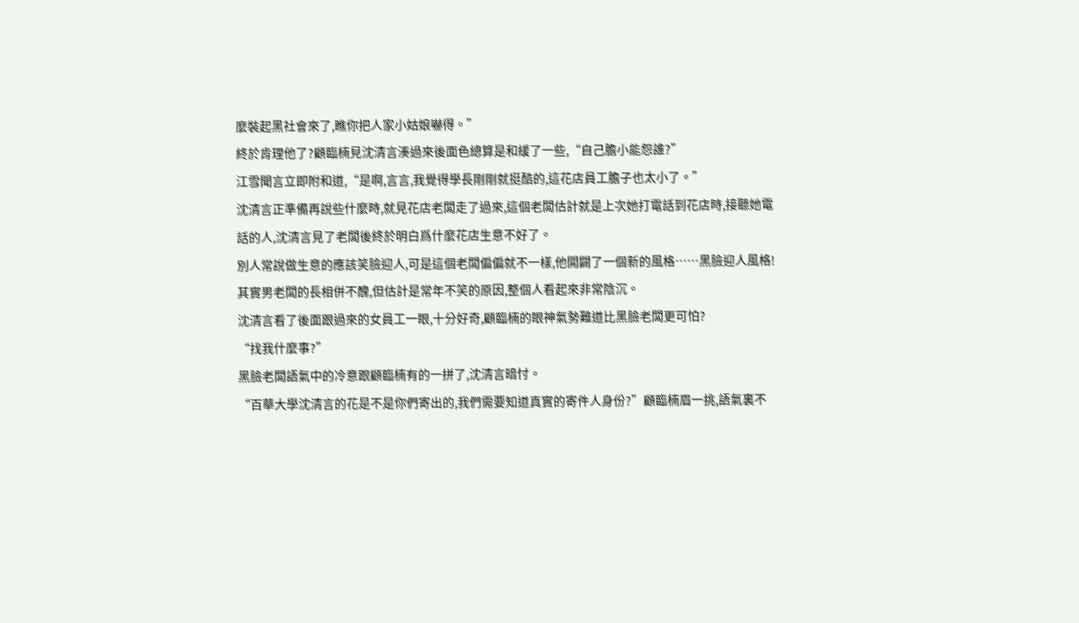麼裝起黑社會來了,瞧你把人家小姑娘嚇得。”
終於肯理他了?顧臨楠見沈清言湊過來後面色總算是和緩了一些,“自己膽小能怨誰?”
江雪聞言立即附和道,“是啊,言言,我覺得學長剛剛就挺酷的,這花店員工膽子也太小了。”
沈清言正準備再說些什麼時,就見花店老闆走了過來,這個老闆估計就是上次她打電話到花店時,接聽她電話的人,沈清言見了老闆後終於明白爲什麼花店生意不好了。
別人常說做生意的應該笑臉迎人,可是這個老闆偏偏就不一樣,他開闢了一個新的風格……黑臉迎人風格!其實男老闆的長相併不醜,但估計是常年不笑的原因,整個人看起來非常陰沉。
沈清言看了後面跟過來的女員工一眼,十分好奇,顧臨楠的眼神氣勢難道比黑臉老闆更可怕?
“找我什麼事?”
黑臉老闆語氣中的冷意跟顧臨楠有的一拼了,沈清言暗忖。
“百華大學沈清言的花是不是你們寄出的,我們需要知道真實的寄件人身份?”顧臨楠眉一挑,語氣裏不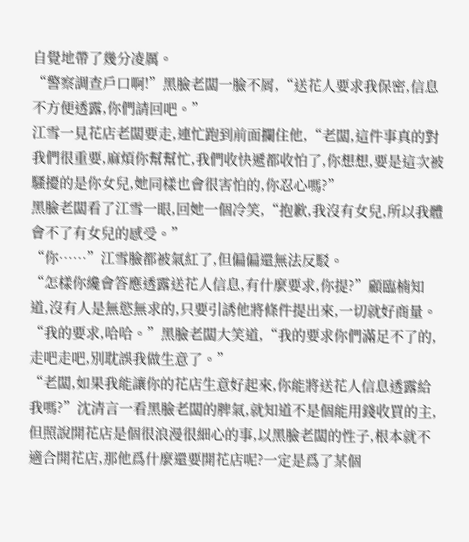自覺地帶了幾分凌厲。
“警察調查戶口啊!”黑臉老闆一臉不屑,“送花人要求我保密,信息不方便透露,你們請回吧。”
江雪一見花店老闆要走,連忙跑到前面攔住他,“老闆,這件事真的對我們很重要,麻煩你幫幫忙,我們收快遞都收怕了,你想想,要是這次被騷擾的是你女兒,她同樣也會很害怕的,你忍心嗎?”
黑臉老闆看了江雪一眼,回她一個冷笑,“抱歉,我沒有女兒,所以我體會不了有女兒的感受。”
“你……”江雪臉都被氣紅了,但偏偏還無法反駁。
“怎樣你纔會答應透露送花人信息,有什麼要求,你提?”顧臨楠知道,沒有人是無慾無求的,只要引誘他將條件提出來,一切就好商量。
“我的要求,哈哈。”黑臉老闆大笑道,“我的要求你們滿足不了的,走吧走吧,別耽誤我做生意了。”
“老闆,如果我能讓你的花店生意好起來,你能將送花人信息透露給我嗎?”沈清言一看黑臉老闆的脾氣,就知道不是個能用錢收買的主,但照說開花店是個很浪漫很細心的事,以黑臉老闆的性子,根本就不適合開花店,那他爲什麼還要開花店呢?一定是爲了某個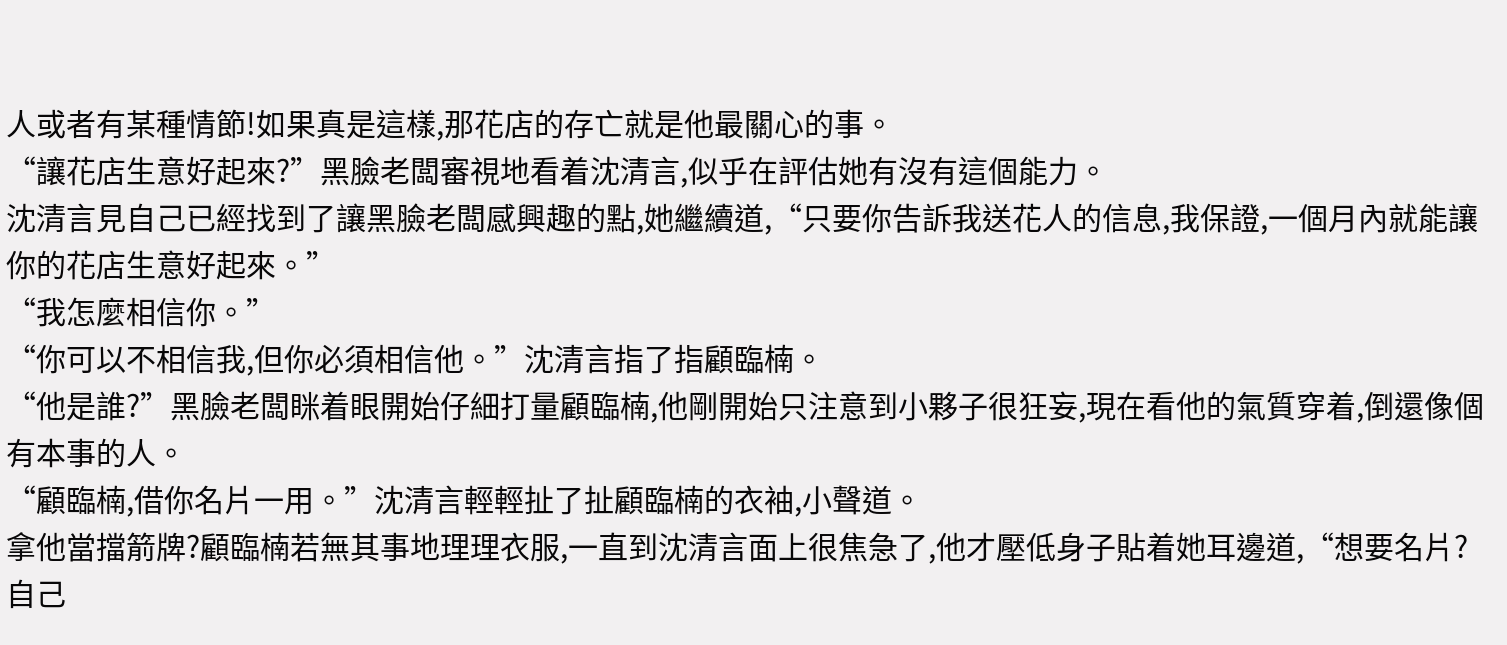人或者有某種情節!如果真是這樣,那花店的存亡就是他最關心的事。
“讓花店生意好起來?”黑臉老闆審視地看着沈清言,似乎在評估她有沒有這個能力。
沈清言見自己已經找到了讓黑臉老闆感興趣的點,她繼續道,“只要你告訴我送花人的信息,我保證,一個月內就能讓你的花店生意好起來。”
“我怎麼相信你。”
“你可以不相信我,但你必須相信他。”沈清言指了指顧臨楠。
“他是誰?”黑臉老闆眯着眼開始仔細打量顧臨楠,他剛開始只注意到小夥子很狂妄,現在看他的氣質穿着,倒還像個有本事的人。
“顧臨楠,借你名片一用。”沈清言輕輕扯了扯顧臨楠的衣袖,小聲道。
拿他當擋箭牌?顧臨楠若無其事地理理衣服,一直到沈清言面上很焦急了,他才壓低身子貼着她耳邊道,“想要名片?自己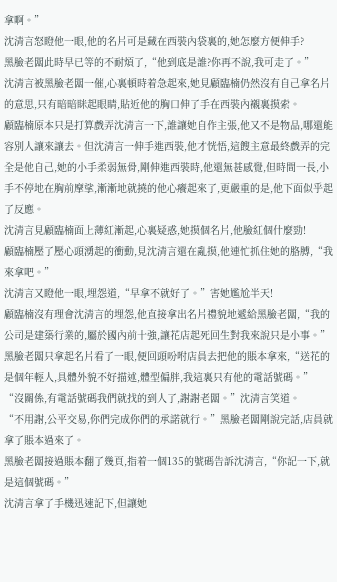拿啊。”
沈清言怒瞪他一眼,他的名片可是藏在西裝內袋裏的,她怎麼方便伸手?
黑臉老闆此時早已等的不耐煩了,“他到底是誰?你再不說,我可走了。”
沈清言被黑臉老闆一催,心裏頓時着急起來,她見顧臨楠仍然沒有自己拿名片的意思,只有暗暗眯起眼睛,貼近他的胸口伸了手在西裝內襯裏摸索。
顧臨楠原本只是打算戲弄沈清言一下,誰讓她自作主張,他又不是物品,哪還能容別人讓來讓去。但沈清言一伸手進西裝,他才恍悟,這餿主意最終戲弄的完全是他自己,她的小手柔弱無骨,剛伸進西裝時,他還無甚感覺,但時間一長,小手不停地在胸前摩挲,漸漸地就撓的他心癢起來了,更嚴重的是,他下面似乎起了反應。
沈清言見顧臨楠面上薄紅漸起,心裏疑惑,她摸個名片,他臉紅個什麼勁!
顧臨楠壓了壓心頭湧起的衝動,見沈清言還在亂摸,他連忙抓住她的胳膊,“我來拿吧。”
沈清言又瞪他一眼,埋怨道,“早拿不就好了。”害她尷尬半天!
顧臨楠沒有理會沈清言的埋怨,他直接拿出名片禮貌地遞給黑臉老闆,“我的公司是建築行業的,屬於國內前十強,讓花店起死回生對我來說只是小事。”
黑臉老闆只拿起名片看了一眼,便回頭吩咐店員去把他的賬本拿來,“送花的是個年輕人,具體外貌不好描述,體型偏胖,我這裏只有他的電話號碼。”
“沒關係,有電話號碼我們就找的到人了,謝謝老闆。”沈清言笑道。
“不用謝,公平交易,你們完成你們的承諾就行。”黑臉老闆剛說完話,店員就拿了賬本過來了。
黑臉老闆接過賬本翻了幾頁,指着一個135的號碼告訴沈清言,“你記一下,就是這個號碼。”
沈清言拿了手機迅速記下,但讓她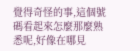覺得奇怪的事,這個號碼看起來怎麼那麼熟悉呢,好像在哪見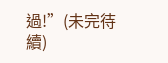過!”(未完待續)